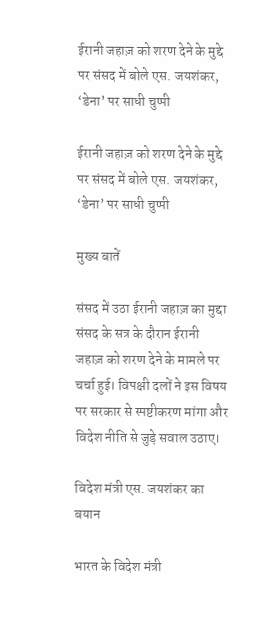ईरानी जहाज़ को शरण देने के मुद्दे पर संसद में बोले एस. जयशंकर, ‘डेना’ पर साधी चुप्पी

ईरानी जहाज़ को शरण देने के मुद्दे पर संसद में बोले एस. जयशंकर, ‘डेना’ पर साधी चुप्पी

मुख्य बातें

संसद में उठा ईरानी जहाज़ का मुद्दा
संसद के सत्र के दौरान ईरानी जहाज़ को शरण देने के मामले पर चर्चा हुई। विपक्षी दलों ने इस विषय पर सरकार से स्पष्टीकरण मांगा और विदेश नीति से जुड़े सवाल उठाए।

विदेश मंत्री एस. जयशंकर का बयान

भारत के विदेश मंत्री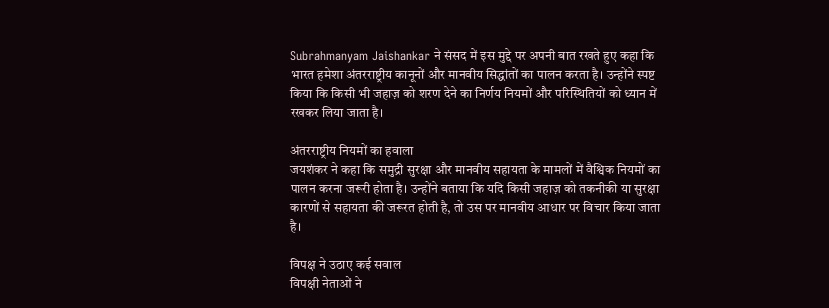Subrahmanyam Jaishankar ने संसद में इस मुद्दे पर अपनी बात रखते हुए कहा कि भारत हमेशा अंतरराष्ट्रीय कानूनों और मानवीय सिद्धांतों का पालन करता है। उन्होंने स्पष्ट किया कि किसी भी जहाज़ को शरण देने का निर्णय नियमों और परिस्थितियों को ध्यान में रखकर लिया जाता है।

अंतरराष्ट्रीय नियमों का हवाला
जयशंकर ने कहा कि समुद्री सुरक्षा और मानवीय सहायता के मामलों में वैश्विक नियमों का पालन करना जरूरी होता है। उन्होंने बताया कि यदि किसी जहाज़ को तकनीकी या सुरक्षा कारणों से सहायता की जरूरत होती है, तो उस पर मानवीय आधार पर विचार किया जाता है।

विपक्ष ने उठाए कई सवाल
विपक्षी नेताओं ने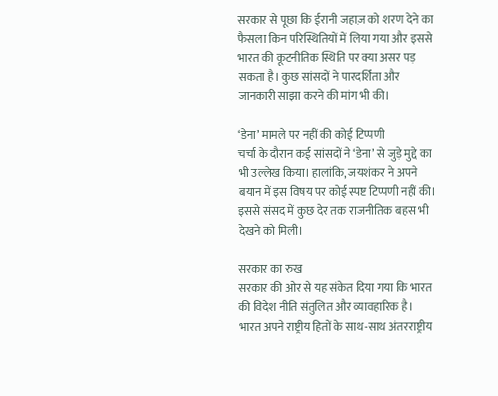सरकार से पूछा कि ईरानी जहाज़ को शरण देने का फैसला किन परिस्थितियों में लिया गया और इससे भारत की कूटनीतिक स्थिति पर क्या असर पड़ सकता है। कुछ सांसदों ने पारदर्शिता और जानकारी साझा करने की मांग भी की।

‘डेना’ मामले पर नहीं की कोई टिप्पणी
चर्चा के दौरान कई सांसदों ने ‘डेना’ से जुड़े मुद्दे का भी उल्लेख किया। हालांकि, जयशंकर ने अपने बयान में इस विषय पर कोई स्पष्ट टिप्पणी नहीं की। इससे संसद में कुछ देर तक राजनीतिक बहस भी देखने को मिली।

सरकार का रुख
सरकार की ओर से यह संकेत दिया गया कि भारत की विदेश नीति संतुलित और व्यावहारिक है। भारत अपने राष्ट्रीय हितों के साथ-साथ अंतरराष्ट्रीय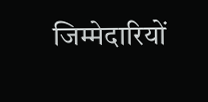जिम्मेदारियों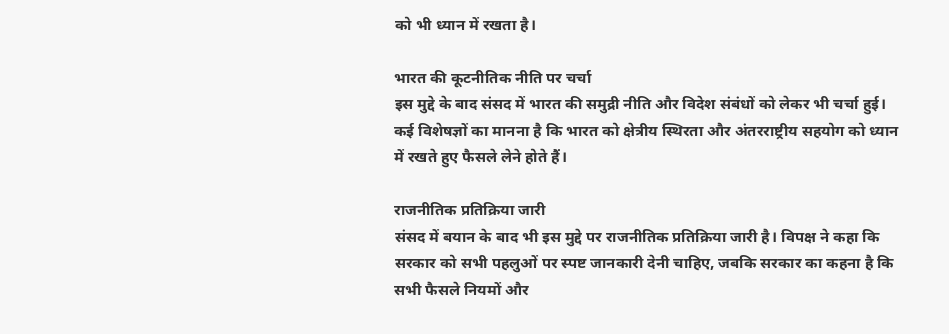को भी ध्यान में रखता है।

भारत की कूटनीतिक नीति पर चर्चा
इस मुद्दे के बाद संसद में भारत की समुद्री नीति और विदेश संबंधों को लेकर भी चर्चा हुई। कई विशेषज्ञों का मानना है कि भारत को क्षेत्रीय स्थिरता और अंतरराष्ट्रीय सहयोग को ध्यान में रखते हुए फैसले लेने होते हैं।

राजनीतिक प्रतिक्रिया जारी
संसद में बयान के बाद भी इस मुद्दे पर राजनीतिक प्रतिक्रिया जारी है। विपक्ष ने कहा कि सरकार को सभी पहलुओं पर स्पष्ट जानकारी देनी चाहिए, जबकि सरकार का कहना है कि सभी फैसले नियमों और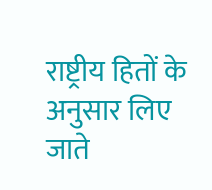राष्ट्रीय हितों के अनुसार लिए जाते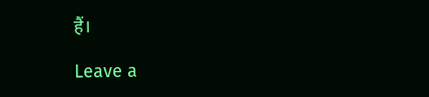हैं।

Leave a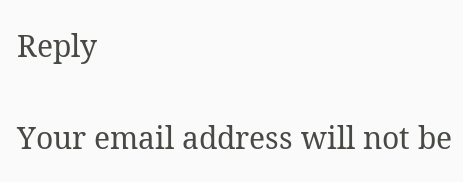Reply

Your email address will not be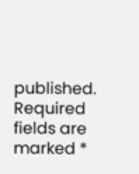published. Required fields are marked *